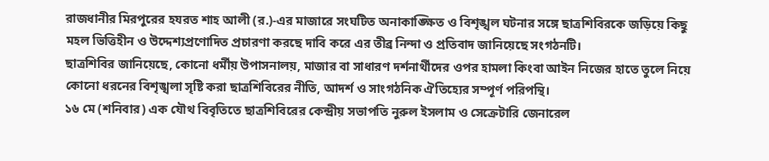রাজধানীর মিরপুরের হযরত শাহ আলী (র.)-এর মাজারে সংঘটিত অনাকাঙ্ক্ষিত ও বিশৃঙ্খল ঘটনার সঙ্গে ছাত্রশিবিরকে জড়িয়ে কিছু মহল ভিত্তিহীন ও উদ্দেশ্যপ্রণোদিত প্রচারণা করছে দাবি করে এর তীব্র নিন্দা ও প্রতিবাদ জানিয়েছে সংগঠনটি।
ছাত্রশিবির জানিয়েছে, কোনো ধর্মীয় উপাসনালয়, মাজার বা সাধারণ দর্শনার্থীদের ওপর হামলা কিংবা আইন নিজের হাতে তুলে নিয়ে কোনো ধরনের বিশৃঙ্খলা সৃষ্টি করা ছাত্রশিবিরের নীতি, আদর্শ ও সাংগঠনিক ঐতিহ্যের সম্পূর্ণ পরিপন্থি।
১৬ মে (শনিবার) এক যৌথ বিবৃতিতে ছাত্রশিবিরের কেন্দ্রীয় সভাপতি নুরুল ইসলাম ও সেক্রেটারি জেনারেল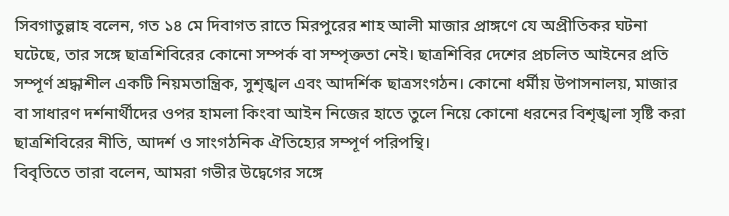সিবগাতুল্লাহ বলেন, গত ১৪ মে দিবাগত রাতে মিরপুরের শাহ আলী মাজার প্রাঙ্গণে যে অপ্রীতিকর ঘটনা ঘটেছে, তার সঙ্গে ছাত্রশিবিরের কোনো সম্পর্ক বা সম্পৃক্ততা নেই। ছাত্রশিবির দেশের প্রচলিত আইনের প্রতি সম্পূর্ণ শ্রদ্ধাশীল একটি নিয়মতান্ত্রিক, সুশৃঙ্খল এবং আদর্শিক ছাত্রসংগঠন। কোনো ধর্মীয় উপাসনালয়, মাজার বা সাধারণ দর্শনার্থীদের ওপর হামলা কিংবা আইন নিজের হাতে তুলে নিয়ে কোনো ধরনের বিশৃঙ্খলা সৃষ্টি করা ছাত্রশিবিরের নীতি, আদর্শ ও সাংগঠনিক ঐতিহ্যের সম্পূর্ণ পরিপন্থি।
বিবৃতিতে তারা বলেন, আমরা গভীর উদ্বেগের সঙ্গে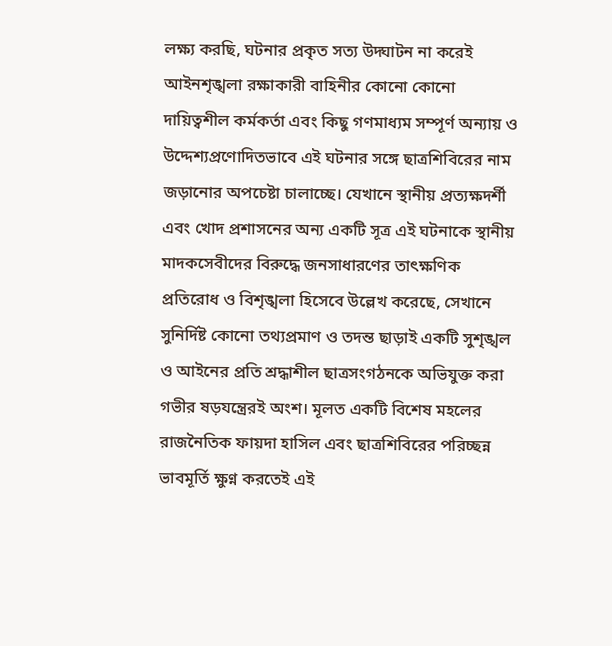লক্ষ্য করছি, ঘটনার প্রকৃত সত্য উদ্ঘাটন না করেই আইনশৃঙ্খলা রক্ষাকারী বাহিনীর কোনো কোনো দায়িত্বশীল কর্মকর্তা এবং কিছু গণমাধ্যম সম্পূর্ণ অন্যায় ও উদ্দেশ্যপ্রণোদিতভাবে এই ঘটনার সঙ্গে ছাত্রশিবিরের নাম জড়ানোর অপচেষ্টা চালাচ্ছে। যেখানে স্থানীয় প্রত্যক্ষদর্শী এবং খোদ প্রশাসনের অন্য একটি সূত্র এই ঘটনাকে স্থানীয় মাদকসেবীদের বিরুদ্ধে জনসাধারণের তাৎক্ষণিক প্রতিরোধ ও বিশৃঙ্খলা হিসেবে উল্লেখ করেছে, সেখানে সুনির্দিষ্ট কোনো তথ্যপ্রমাণ ও তদন্ত ছাড়াই একটি সুশৃঙ্খল ও আইনের প্রতি শ্রদ্ধাশীল ছাত্রসংগঠনকে অভিযুক্ত করা গভীর ষড়যন্ত্রেরই অংশ। মূলত একটি বিশেষ মহলের রাজনৈতিক ফায়দা হাসিল এবং ছাত্রশিবিরের পরিচ্ছন্ন ভাবমূর্তি ক্ষুণ্ন করতেই এই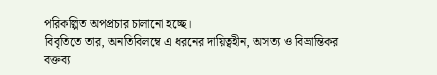পরিকল্পিত অপপ্রচার চালানো হচ্ছে।
বিবৃতিতে তার, অনতিবিলম্বে এ ধরনের দায়িত্বহীন, অসত্য ও বিভ্রান্তিকর বক্তব্য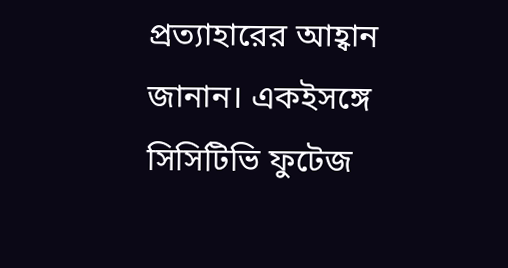প্রত্যাহারের আহ্বান জানান। একইসঙ্গে সিসিটিভি ফুটেজ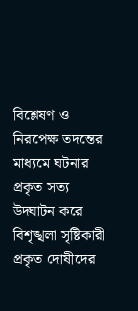বিশ্লেষণ ও নিরপেক্ষ তদন্তের মাধ্যমে ঘটনার প্রকৃত সত্য উদ্ঘাটন করে বিশৃঙ্খলা সৃষ্টিকারী প্রকৃত দোষীদের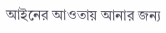আইনের আওতায় আনার জন্য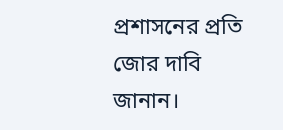প্রশাসনের প্রতি জোর দাবি জানান।